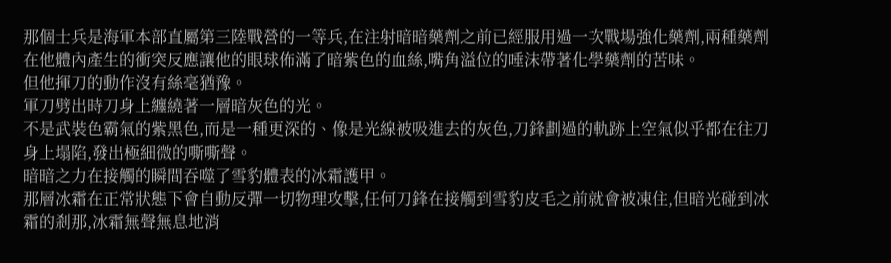那個士兵是海軍本部直屬第三陸戰營的一等兵,在注射暗暗藥劑之前已經服用過一次戰場強化藥劑,兩種藥劑在他體內產生的衝突反應讓他的眼球佈滿了暗紫色的血絲,嘴角溢位的唾沫帶著化學藥劑的苦味。
但他揮刀的動作沒有絲毫猶豫。
軍刀劈出時刀身上纏繞著一層暗灰色的光。
不是武裝色霸氣的紫黑色,而是一種更深的、像是光線被吸進去的灰色,刀鋒劃過的軌跡上空氣似乎都在往刀身上塌陷,發出極細微的嘶嘶聲。
暗暗之力在接觸的瞬間吞噬了雪豹體表的冰霜護甲。
那層冰霜在正常狀態下會自動反彈一切物理攻擊,任何刀鋒在接觸到雪豹皮毛之前就會被凍住,但暗光碰到冰霜的剎那,冰霜無聲無息地消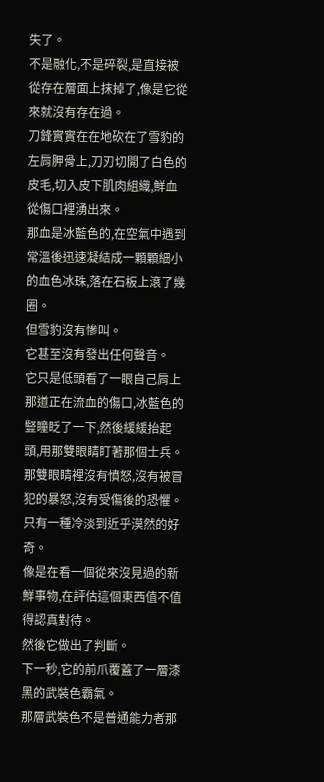失了。
不是融化,不是碎裂,是直接被從存在層面上抹掉了,像是它從來就沒有存在過。
刀鋒實實在在地砍在了雪豹的左肩胛骨上,刀刃切開了白色的皮毛,切入皮下肌肉組織,鮮血從傷口裡湧出來。
那血是冰藍色的,在空氣中遇到常溫後迅速凝結成一顆顆細小的血色冰珠,落在石板上滾了幾圈。
但雪豹沒有慘叫。
它甚至沒有發出任何聲音。
它只是低頭看了一眼自己肩上那道正在流血的傷口,冰藍色的豎瞳眨了一下,然後緩緩抬起頭,用那雙眼睛盯著那個士兵。
那雙眼睛裡沒有憤怒,沒有被冒犯的暴怒,沒有受傷後的恐懼。
只有一種冷淡到近乎漠然的好奇。
像是在看一個從來沒見過的新鮮事物,在評估這個東西值不值得認真對待。
然後它做出了判斷。
下一秒,它的前爪覆蓋了一層漆黑的武裝色霸氣。
那層武裝色不是普通能力者那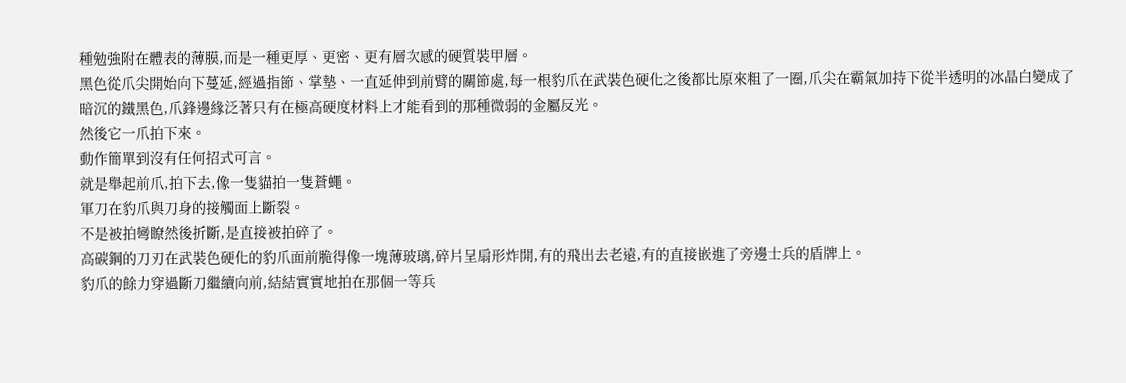種勉強附在體表的薄膜,而是一種更厚、更密、更有層次感的硬質裝甲層。
黑色從爪尖開始向下蔓延,經過指節、掌墊、一直延伸到前臂的關節處,每一根豹爪在武裝色硬化之後都比原來粗了一圈,爪尖在霸氣加持下從半透明的冰晶白變成了暗沉的鐵黑色,爪鋒邊緣泛著只有在極高硬度材料上才能看到的那種微弱的金屬反光。
然後它一爪拍下來。
動作簡單到沒有任何招式可言。
就是舉起前爪,拍下去,像一隻貓拍一隻蒼蠅。
軍刀在豹爪與刀身的接觸面上斷裂。
不是被拍彎瞭然後折斷,是直接被拍碎了。
高碳鋼的刀刃在武裝色硬化的豹爪面前脆得像一塊薄玻璃,碎片呈扇形炸開,有的飛出去老遠,有的直接嵌進了旁邊士兵的盾牌上。
豹爪的餘力穿過斷刀繼續向前,結結實實地拍在那個一等兵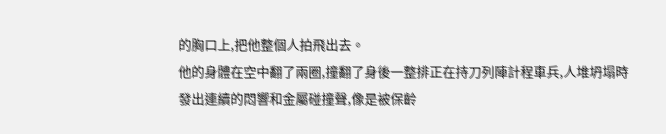的胸口上,把他整個人拍飛出去。
他的身體在空中翻了兩圈,撞翻了身後一整排正在持刀列陣計程車兵,人堆坍塌時發出連續的悶響和金屬碰撞聲,像是被保齡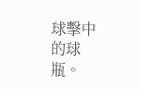球擊中的球瓶。